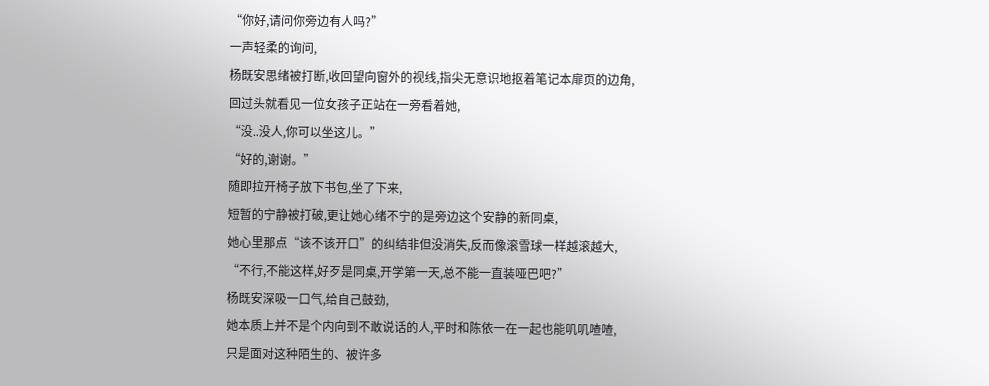“你好,请问你旁边有人吗?”
一声轻柔的询问,
杨既安思绪被打断,收回望向窗外的视线,指尖无意识地抠着笔记本扉页的边角,
回过头就看见一位女孩子正站在一旁看着她,
“没..没人,你可以坐这儿。”
“好的,谢谢。”
随即拉开椅子放下书包,坐了下来,
短暂的宁静被打破,更让她心绪不宁的是旁边这个安静的新同桌,
她心里那点“该不该开口”的纠结非但没消失,反而像滚雪球一样越滚越大,
“不行,不能这样,好歹是同桌,开学第一天,总不能一直装哑巴吧?”
杨既安深吸一口气,给自己鼓劲,
她本质上并不是个内向到不敢说话的人,平时和陈依一在一起也能叽叽喳喳,
只是面对这种陌生的、被许多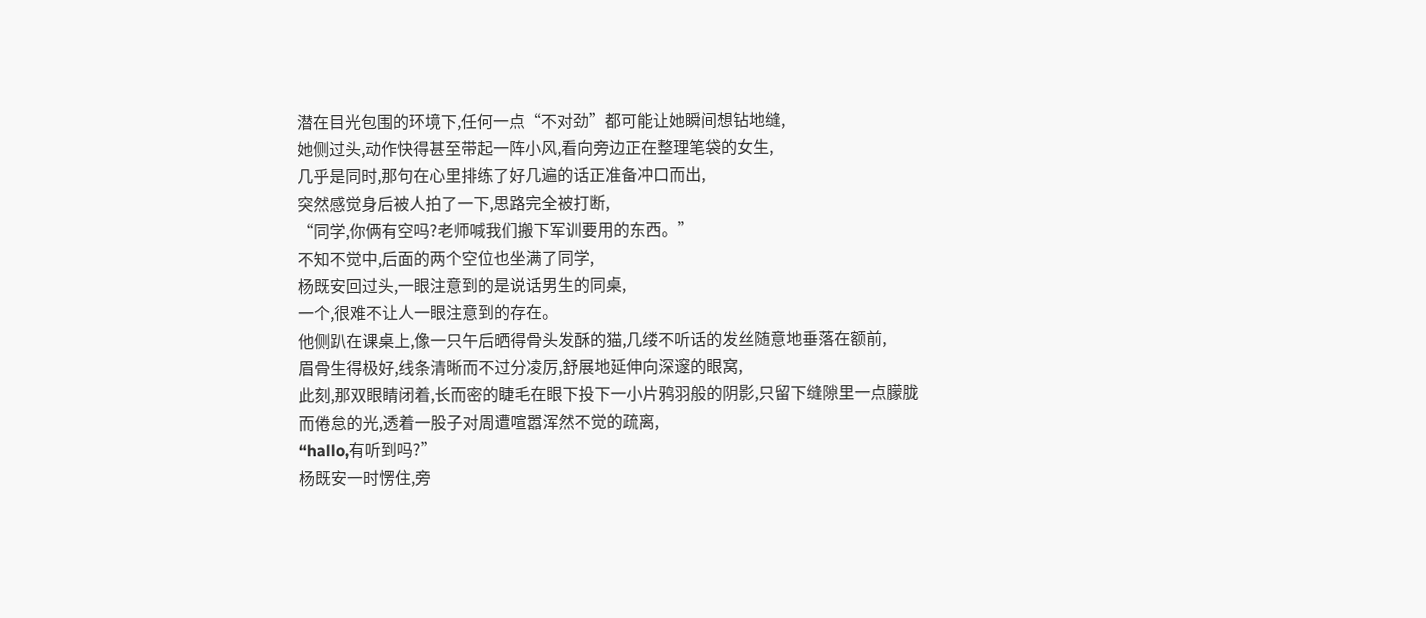潜在目光包围的环境下,任何一点“不对劲”都可能让她瞬间想钻地缝,
她侧过头,动作快得甚至带起一阵小风,看向旁边正在整理笔袋的女生,
几乎是同时,那句在心里排练了好几遍的话正准备冲口而出,
突然感觉身后被人拍了一下,思路完全被打断,
“同学,你俩有空吗?老师喊我们搬下军训要用的东西。”
不知不觉中,后面的两个空位也坐满了同学,
杨既安回过头,一眼注意到的是说话男生的同桌,
一个,很难不让人一眼注意到的存在。
他侧趴在课桌上,像一只午后晒得骨头发酥的猫,几缕不听话的发丝随意地垂落在额前,
眉骨生得极好,线条清晰而不过分凌厉,舒展地延伸向深邃的眼窝,
此刻,那双眼睛闭着,长而密的睫毛在眼下投下一小片鸦羽般的阴影,只留下缝隙里一点朦胧而倦怠的光,透着一股子对周遭喧嚣浑然不觉的疏离,
“hallo,有听到吗?”
杨既安一时愣住,旁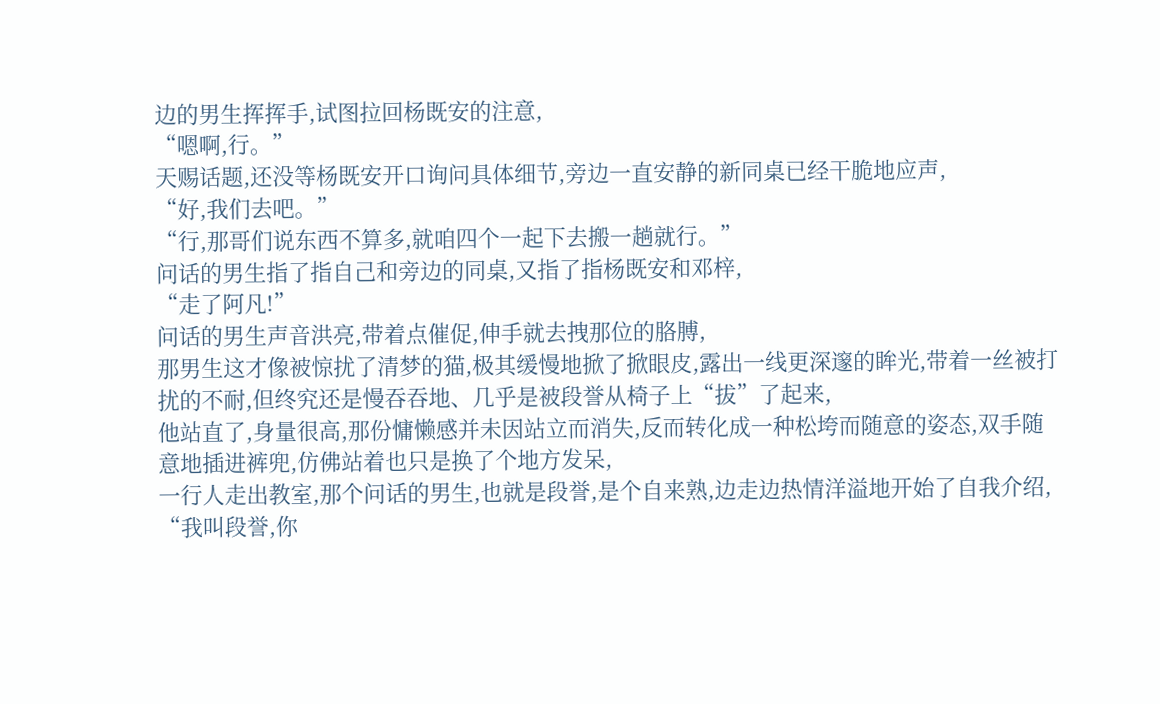边的男生挥挥手,试图拉回杨既安的注意,
“嗯啊,行。”
天赐话题,还没等杨既安开口询问具体细节,旁边一直安静的新同桌已经干脆地应声,
“好,我们去吧。”
“行,那哥们说东西不算多,就咱四个一起下去搬一趟就行。”
问话的男生指了指自己和旁边的同桌,又指了指杨既安和邓梓,
“走了阿凡!”
问话的男生声音洪亮,带着点催促,伸手就去拽那位的胳膊,
那男生这才像被惊扰了清梦的猫,极其缓慢地掀了掀眼皮,露出一线更深邃的眸光,带着一丝被打扰的不耐,但终究还是慢吞吞地、几乎是被段誉从椅子上“拔”了起来,
他站直了,身量很高,那份慵懒感并未因站立而消失,反而转化成一种松垮而随意的姿态,双手随意地插进裤兜,仿佛站着也只是换了个地方发呆,
一行人走出教室,那个问话的男生,也就是段誉,是个自来熟,边走边热情洋溢地开始了自我介绍,
“我叫段誉,你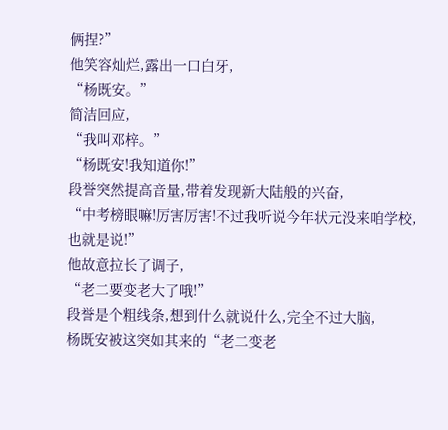俩捏?”
他笑容灿烂,露出一口白牙,
“杨既安。”
简洁回应,
“我叫邓梓。”
“杨既安!我知道你!”
段誉突然提高音量,带着发现新大陆般的兴奋,
“中考榜眼嘛!厉害厉害!不过我听说今年状元没来咱学校,也就是说!”
他故意拉长了调子,
“老二要变老大了哦!”
段誉是个粗线条,想到什么就说什么,完全不过大脑,
杨既安被这突如其来的“老二变老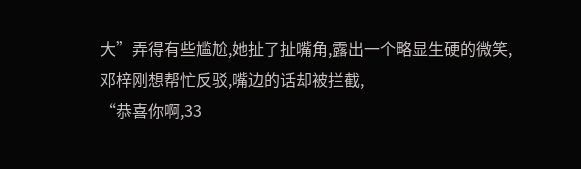大”弄得有些尴尬,她扯了扯嘴角,露出一个略显生硬的微笑,
邓梓刚想帮忙反驳,嘴边的话却被拦截,
“恭喜你啊,33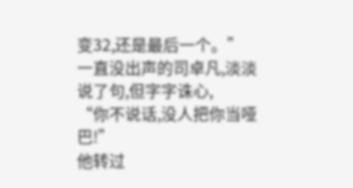变32,还是最后一个。”
一直没出声的司卓凡,淡淡说了句,但字字诛心,
“你不说话,没人把你当哑巴!”
他转过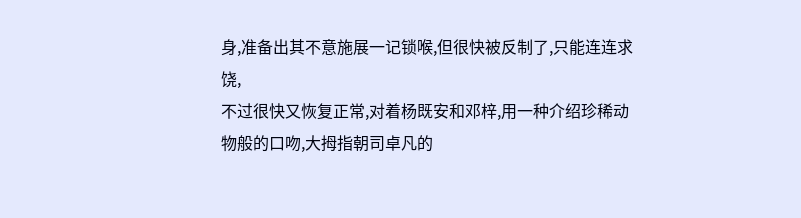身,准备出其不意施展一记锁喉,但很快被反制了,只能连连求饶,
不过很快又恢复正常,对着杨既安和邓梓,用一种介绍珍稀动物般的口吻,大拇指朝司卓凡的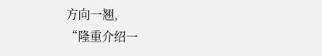方向一翘,
“隆重介绍一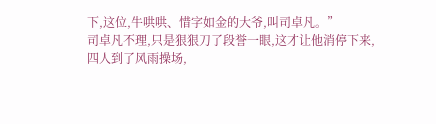下,这位,牛哄哄、惜字如金的大爷,叫司卓凡。”
司卓凡不理,只是狠狠刀了段誉一眼,这才让他消停下来,
四人到了风雨操场,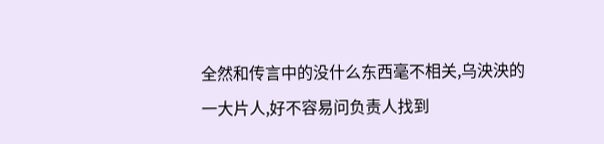全然和传言中的没什么东西毫不相关,乌泱泱的一大片人,好不容易问负责人找到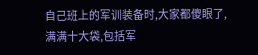自己班上的军训装备时,大家都傻眼了,
满满十大袋,包括军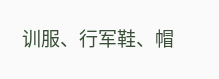训服、行军鞋、帽